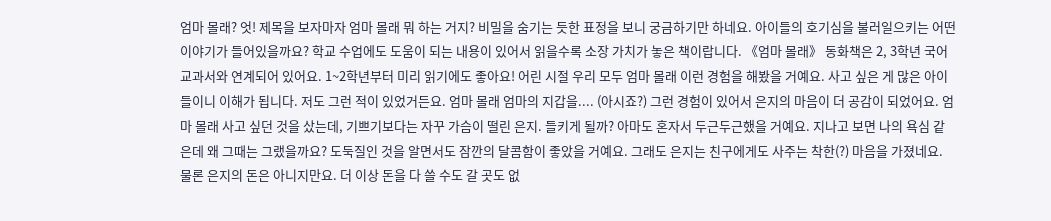엄마 몰래? 엇! 제목을 보자마자 엄마 몰래 뭐 하는 거지? 비밀을 숨기는 듯한 표정을 보니 궁금하기만 하네요. 아이들의 호기심을 불러일으키는 어떤 이야기가 들어있을까요? 학교 수업에도 도움이 되는 내용이 있어서 읽을수록 소장 가치가 놓은 책이랍니다. 《엄마 몰래》 동화책은 2, 3학년 국어 교과서와 연계되어 있어요. 1~2학년부터 미리 읽기에도 좋아요! 어린 시절 우리 모두 엄마 몰래 이런 경험을 해봤을 거예요. 사고 싶은 게 많은 아이들이니 이해가 됩니다. 저도 그런 적이 있었거든요. 엄마 몰래 엄마의 지갑을.... (아시죠?) 그런 경험이 있어서 은지의 마음이 더 공감이 되었어요. 엄마 몰래 사고 싶던 것을 샀는데, 기쁘기보다는 자꾸 가슴이 떨린 은지. 들키게 될까? 아마도 혼자서 두근두근했을 거예요. 지나고 보면 나의 욕심 같은데 왜 그때는 그랬을까요? 도둑질인 것을 알면서도 잠깐의 달콤함이 좋았을 거예요. 그래도 은지는 친구에게도 사주는 착한(?) 마음을 가졌네요. 물론 은지의 돈은 아니지만요. 더 이상 돈을 다 쓸 수도 갈 곳도 없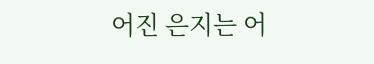어진 은지는 어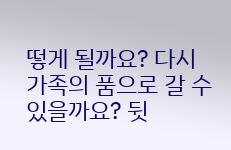떻게 될까요? 다시 가족의 품으로 갈 수 있을까요? 뒷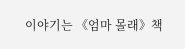이야기는 《엄마 몰래》책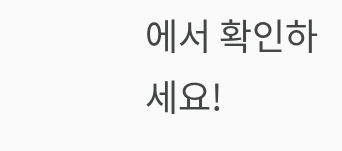에서 확인하세요!